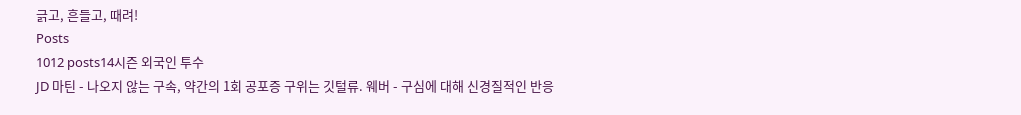긁고, 흔들고, 때려!
Posts
1012 posts14시즌 외국인 투수
JD 마틴 - 나오지 않는 구속, 약간의 1회 공포증 구위는 깃털류. 웨버 - 구심에 대해 신경질적인 반응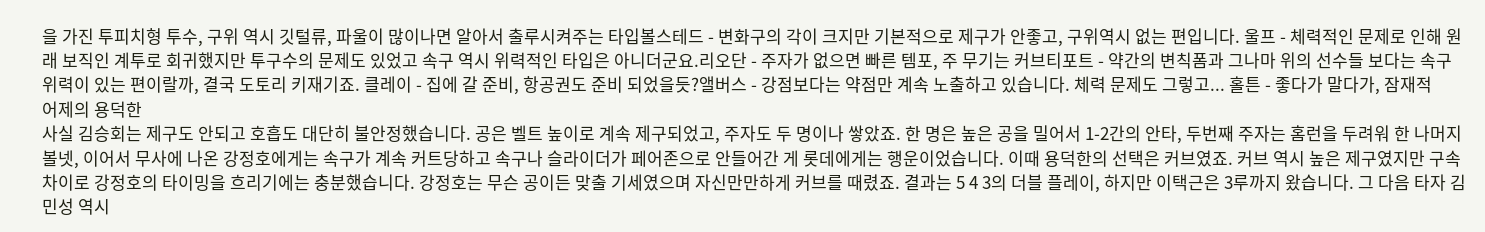을 가진 투피치형 투수, 구위 역시 깃털류, 파울이 많이나면 알아서 출루시켜주는 타입볼스테드 - 변화구의 각이 크지만 기본적으로 제구가 안좋고, 구위역시 없는 편입니다. 울프 - 체력적인 문제로 인해 원래 보직인 계투로 회귀했지만 투구수의 문제도 있었고 속구 역시 위력적인 타입은 아니더군요.리오단 - 주자가 없으면 빠른 템포, 주 무기는 커브티포트 - 약간의 변칙폼과 그나마 위의 선수들 보다는 속구 위력이 있는 편이랄까, 결국 도토리 키재기죠. 클레이 - 집에 갈 준비, 항공권도 준비 되었을듯?앨버스 - 강점보다는 약점만 계속 노출하고 있습니다. 체력 문제도 그렇고... 홀튼 - 좋다가 말다가, 잠재적
어제의 용덕한
사실 김승회는 제구도 안되고 호흡도 대단히 불안정했습니다. 공은 벨트 높이로 계속 제구되었고, 주자도 두 명이나 쌓았죠. 한 명은 높은 공을 밀어서 1-2간의 안타, 두번째 주자는 홈런을 두려워 한 나머지 볼넷, 이어서 무사에 나온 강정호에게는 속구가 계속 커트당하고 속구나 슬라이더가 페어존으로 안들어간 게 롯데에게는 행운이었습니다. 이때 용덕한의 선택은 커브였죠. 커브 역시 높은 제구였지만 구속 차이로 강정호의 타이밍을 흐리기에는 충분했습니다. 강정호는 무슨 공이든 맞출 기세였으며 자신만만하게 커브를 때렸죠. 결과는 5 4 3의 더블 플레이, 하지만 이택근은 3루까지 왔습니다. 그 다음 타자 김민성 역시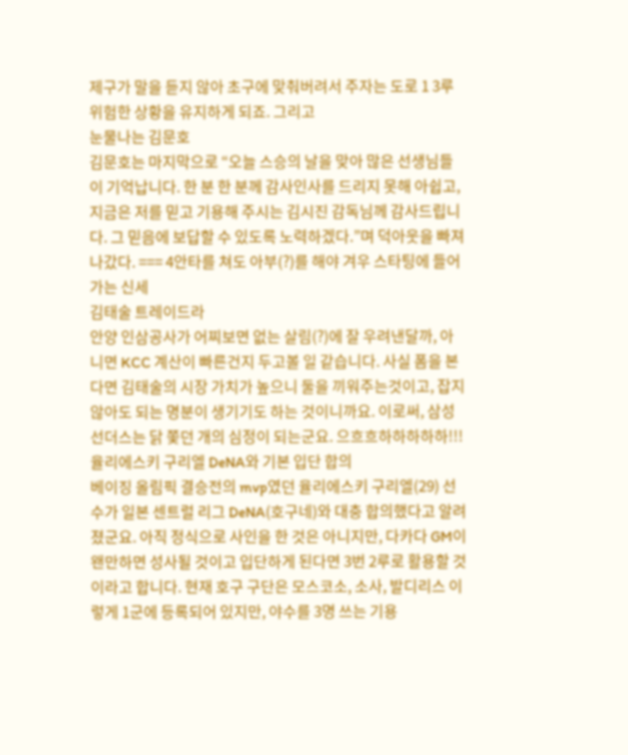제구가 말을 듣지 않아 초구에 맞춰버려서 주자는 도로 1 3루 위험한 상황을 유지하게 되죠. 그리고
눈물나는 김문호
김문호는 마지막으로 “오늘 스승의 날을 맞아 많은 선생님들이 기억납니다. 한 분 한 분께 감사인사를 드리지 못해 아쉽고, 지금은 저를 믿고 기용해 주시는 김시진 감독님께 감사드립니다. 그 믿음에 보답할 수 있도록 노력하겠다.”며 덕아웃을 빠져나갔다. === 4안타를 쳐도 아부(?)를 해야 겨우 스타팅에 들어가는 신세
김태술 트레이드라
안양 인삼공사가 어찌보면 없는 살림(?)에 잘 우려낸달까, 아니면 KCC 계산이 빠른건지 두고볼 일 같습니다. 사실 폼을 본다면 김태술의 시장 가치가 높으니 둘을 끼워주는것이고, 잡지 않아도 되는 명분이 생기기도 하는 것이니까요. 이로써, 삼성 선더스는 닭 쫓던 개의 심정이 되는군요. 으흐흐하하하하하!!!
율리에스키 구리엘 DeNA와 기본 입단 합의
베이징 올림픽 결승전의 mvp였던 율리에스키 구리엘(29) 선수가 일본 센트럴 리그 DeNA(호구네)와 대충 합의했다고 알려졌군요. 아직 정식으로 사인을 한 것은 아니지만, 다카다 GM이 왠만하면 성사될 것이고 입단하게 된다면 3번 2루로 활용할 것이라고 합니다. 현재 호구 구단은 모스코소, 소사, 발디리스 이렇게 1군에 등록되어 있지만, 야수를 3명 쓰는 기용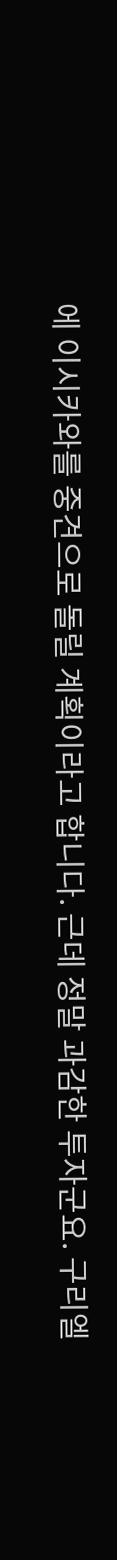에 이시카와를 중견으로 돌릴 계획이라고 합니다. 근데 정말 과감한 투자군요. 구리엘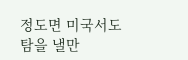정도면 미국서도 탐을 낼만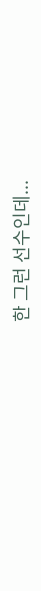한 그런 선수인데...